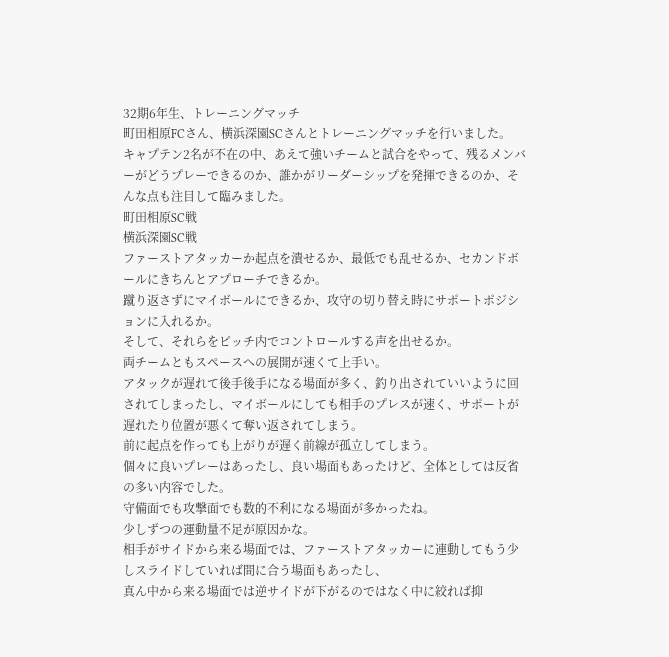32期6年生、トレーニングマッチ
町田相原FCさん、横浜深園SCさんとトレーニングマッチを行いました。
キャプテン2名が不在の中、あえて強いチームと試合をやって、残るメンバーがどうプレーできるのか、誰かがリーダーシップを発揮できるのか、そんな点も注目して臨みました。
町田相原SC戦
横浜深園SC戦
ファーストアタッカーか起点を潰せるか、最低でも乱せるか、セカンドボールにきちんとアプローチできるか。
蹴り返さずにマイボールにできるか、攻守の切り替え時にサポートポジションに入れるか。
そして、それらをピッチ内でコントロールする声を出せるか。
両チームともスペースへの展開が速くて上手い。
アタックが遅れて後手後手になる場面が多く、釣り出されていいように回されてしまったし、マイボールにしても相手のプレスが速く、サポートが遅れたり位置が悪くて奪い返されてしまう。
前に起点を作っても上がりが遅く前線が孤立してしまう。
個々に良いプレーはあったし、良い場面もあったけど、全体としては反省の多い内容でした。
守備面でも攻撃面でも数的不利になる場面が多かったね。
少しずつの運動量不足が原因かな。
相手がサイドから来る場面では、ファーストアタッカーに連動してもう少しスライドしていれば間に合う場面もあったし、
真ん中から来る場面では逆サイドが下がるのではなく中に絞れば抑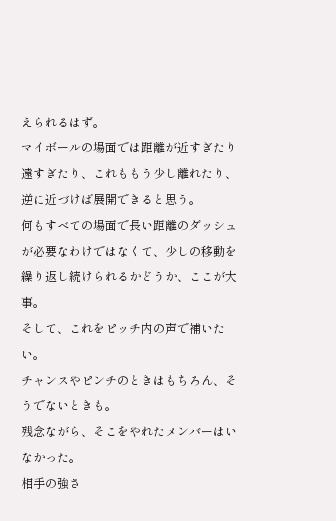えられるはず。
マイボールの場面では距離が近すぎたり遠すぎたり、これももう少し離れたり、逆に近づけば展開できると思う。
何もすべての場面で長い距離のダッシュが必要なわけではなくて、少しの移動を繰り返し続けられるかどうか、ここが大事。
そして、これをピッチ内の声で補いたい。
チャンスやピンチのときはもちろん、そうでないときも。
残念ながら、そこをやれたメンバーはいなかった。
相手の強さ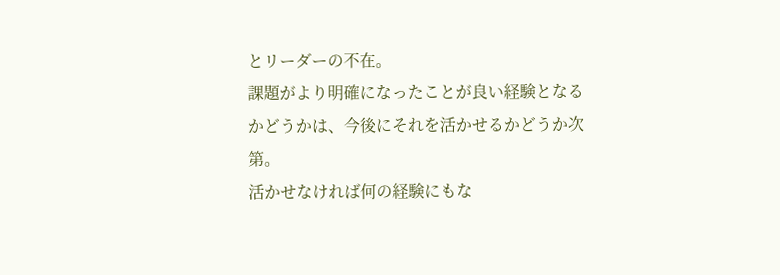とリーダーの不在。
課題がより明確になったことが良い経験となるかどうかは、今後にそれを活かせるかどうか次第。
活かせなければ何の経験にもな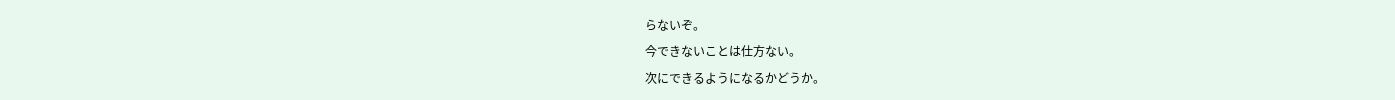らないぞ。
今できないことは仕方ない。
次にできるようになるかどうか。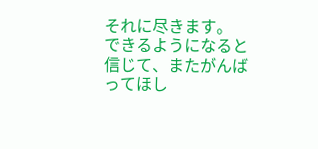それに尽きます。
できるようになると信じて、またがんばってほし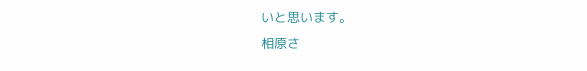いと思います。
相原さ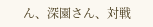ん、深園さん、対戦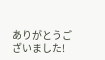ありがとうございました!